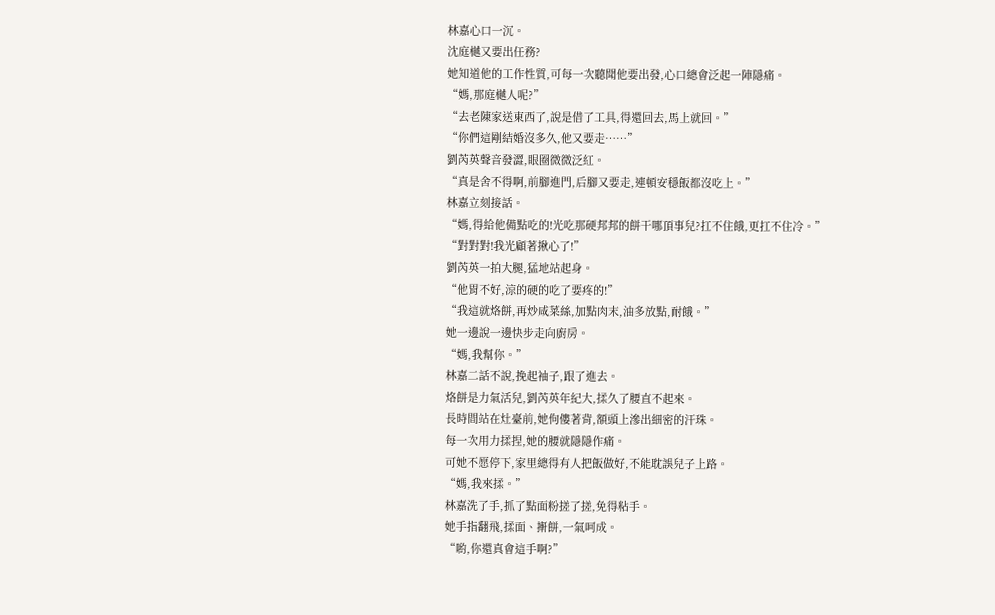林嘉心口一沉。
沈庭樾又要出任務?
她知道他的工作性質,可每一次聽聞他要出發,心口總會泛起一陣隱痛。
“媽,那庭樾人呢?”
“去老陳家送東西了,說是借了工具,得還回去,馬上就回。”
“你們這剛結婚沒多久,他又要走……”
劉芮英聲音發澀,眼圈微微泛紅。
“真是舍不得啊,前腳進門,后腳又要走,連頓安穩飯都沒吃上。”
林嘉立刻接話。
“媽,得給他備點吃的!光吃那硬邦邦的餅干哪頂事兒?扛不住餓,更扛不住冷。”
“對對對!我光顧著揪心了!”
劉芮英一拍大腿,猛地站起身。
“他胃不好,涼的硬的吃了要疼的!”
“我這就烙餅,再炒咸菜絲,加點肉末,油多放點,耐餓。”
她一邊說一邊快步走向廚房。
“媽,我幫你。”
林嘉二話不說,挽起袖子,跟了進去。
烙餅是力氣活兒,劉芮英年紀大,揉久了腰直不起來。
長時間站在灶臺前,她佝僂著背,額頭上滲出細密的汗珠。
每一次用力揉捏,她的腰就隱隱作痛。
可她不愿停下,家里總得有人把飯做好,不能耽誤兒子上路。
“媽,我來揉。”
林嘉洗了手,抓了點面粉搓了搓,免得粘手。
她手指翻飛,揉面、搟餅,一氣呵成。
“喲,你還真會這手啊?”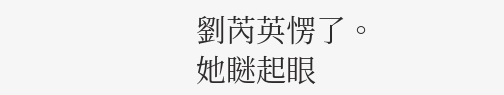劉芮英愣了。
她瞇起眼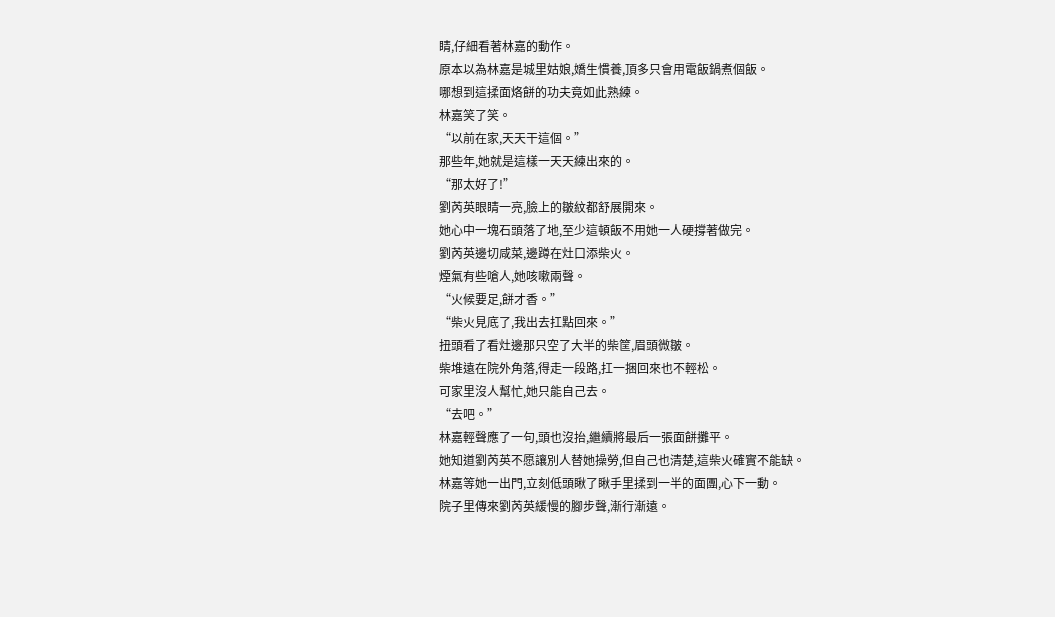睛,仔細看著林嘉的動作。
原本以為林嘉是城里姑娘,嬌生慣養,頂多只會用電飯鍋煮個飯。
哪想到這揉面烙餅的功夫竟如此熟練。
林嘉笑了笑。
“以前在家,天天干這個。”
那些年,她就是這樣一天天練出來的。
“那太好了!”
劉芮英眼睛一亮,臉上的皺紋都舒展開來。
她心中一塊石頭落了地,至少這頓飯不用她一人硬撐著做完。
劉芮英邊切咸菜,邊蹲在灶口添柴火。
煙氣有些嗆人,她咳嗽兩聲。
“火候要足,餅才香。”
“柴火見底了,我出去扛點回來。”
扭頭看了看灶邊那只空了大半的柴筐,眉頭微皺。
柴堆遠在院外角落,得走一段路,扛一捆回來也不輕松。
可家里沒人幫忙,她只能自己去。
“去吧。”
林嘉輕聲應了一句,頭也沒抬,繼續將最后一張面餅攤平。
她知道劉芮英不愿讓別人替她操勞,但自己也清楚,這柴火確實不能缺。
林嘉等她一出門,立刻低頭瞅了瞅手里揉到一半的面團,心下一動。
院子里傳來劉芮英緩慢的腳步聲,漸行漸遠。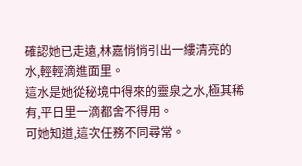確認她已走遠,林嘉悄悄引出一縷清亮的水,輕輕滴進面里。
這水是她從秘境中得來的靈泉之水,極其稀有,平日里一滴都舍不得用。
可她知道,這次任務不同尋常。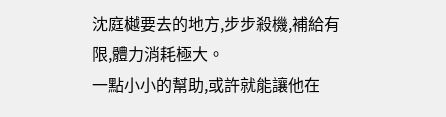沈庭樾要去的地方,步步殺機,補給有限,體力消耗極大。
一點小小的幫助,或許就能讓他在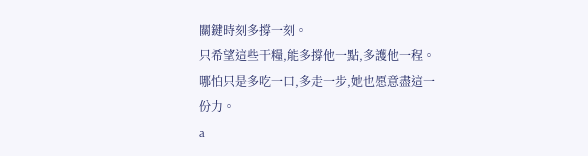關鍵時刻多撐一刻。
只希望這些干糧,能多撐他一點,多護他一程。
哪怕只是多吃一口,多走一步,她也愿意盡這一份力。
a